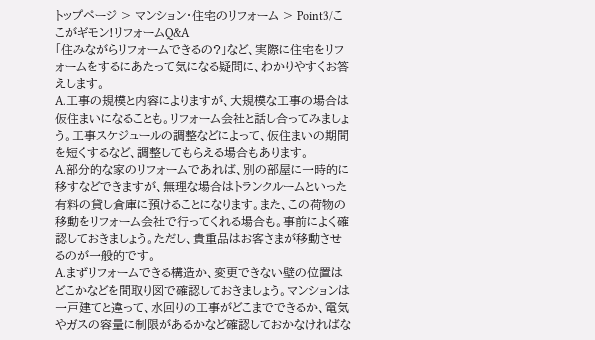トップページ > マンション・住宅のリフォーム > Point3/ここがギモン!リフォームQ&A
「住みながらリフォームできるの?」など、実際に住宅をリフォームをするにあたって気になる疑問に、わかりやすくお答えします。
A.工事の規模と内容によりますが、大規模な工事の場合は仮住まいになることも。リフォーム会社と話し合ってみましょう。工事スケジュールの調整などによって、仮住まいの期間を短くするなど、調整してもらえる場合もあります。
A.部分的な家のリフォームであれば、別の部屋に一時的に移すなどできますが、無理な場合はトランクルームといった有料の貸し倉庫に預けることになります。また、この荷物の移動をリフォーム会社で行ってくれる場合も。事前によく確認しておきましょう。ただし、貴重品はお客さまが移動させるのが一般的です。
A.まずリフォームできる構造か、変更できない壁の位置はどこかなどを間取り図で確認しておきましょう。マンションは一戸建てと違って、水回りの工事がどこまでできるか、電気やガスの容量に制限があるかなど確認しておかなければな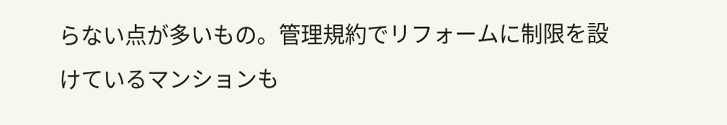らない点が多いもの。管理規約でリフォームに制限を設けているマンションも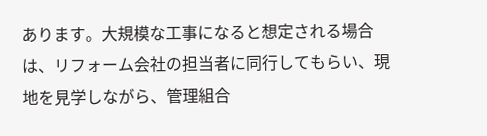あります。大規模な工事になると想定される場合は、リフォーム会社の担当者に同行してもらい、現地を見学しながら、管理組合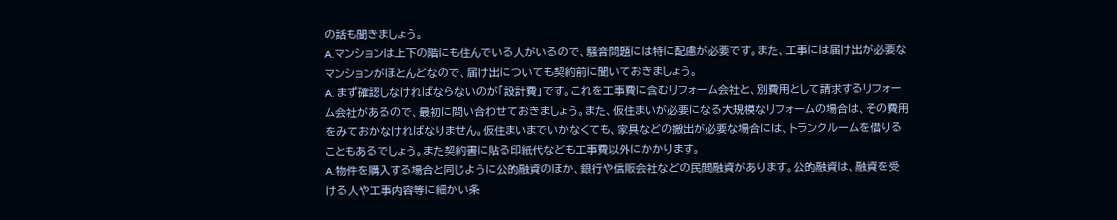の話も聞きましょう。
A.マンションは上下の階にも住んでいる人がいるので、騒音問題には特に配慮が必要です。また、工事には届け出が必要なマンションがほとんどなので、届け出についても契約前に聞いておきましょう。
A. まず確認しなければならないのが「設計費」です。これを工事費に含むリフォーム会社と、別費用として請求するリフォーム会社があるので、最初に問い合わせておきましょう。また、仮住まいが必要になる大規模なリフォームの場合は、その費用をみておかなければなりません。仮住まいまでいかなくても、家具などの搬出が必要な場合には、トランクルームを借りることもあるでしょう。また契約書に貼る印紙代なども工事費以外にかかります。
A.物件を購入する場合と同じように公的融資のほか、銀行や信販会社などの民間融資があります。公的融資は、融資を受ける人や工事内容等に細かい条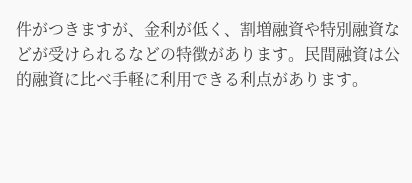件がつきますが、金利が低く、割増融資や特別融資などが受けられるなどの特徴があります。民間融資は公的融資に比べ手軽に利用できる利点があります。